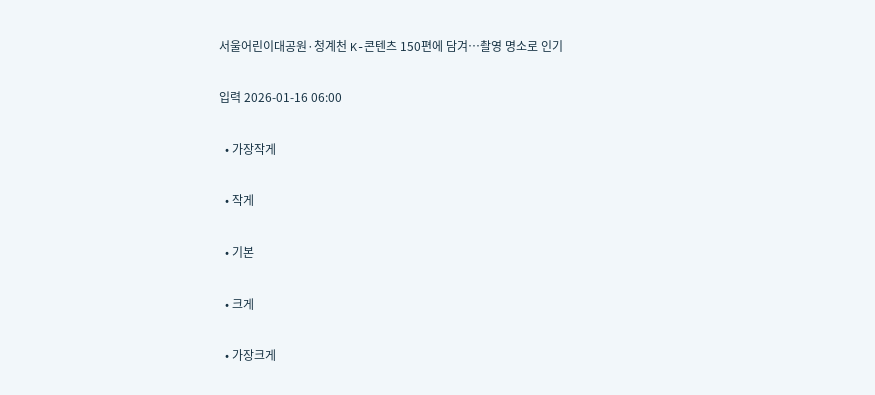서울어린이대공원·청계천 K-콘텐츠 150편에 담겨⋯촬영 명소로 인기

입력 2026-01-16 06:00

  • 가장작게

  • 작게

  • 기본

  • 크게

  • 가장크게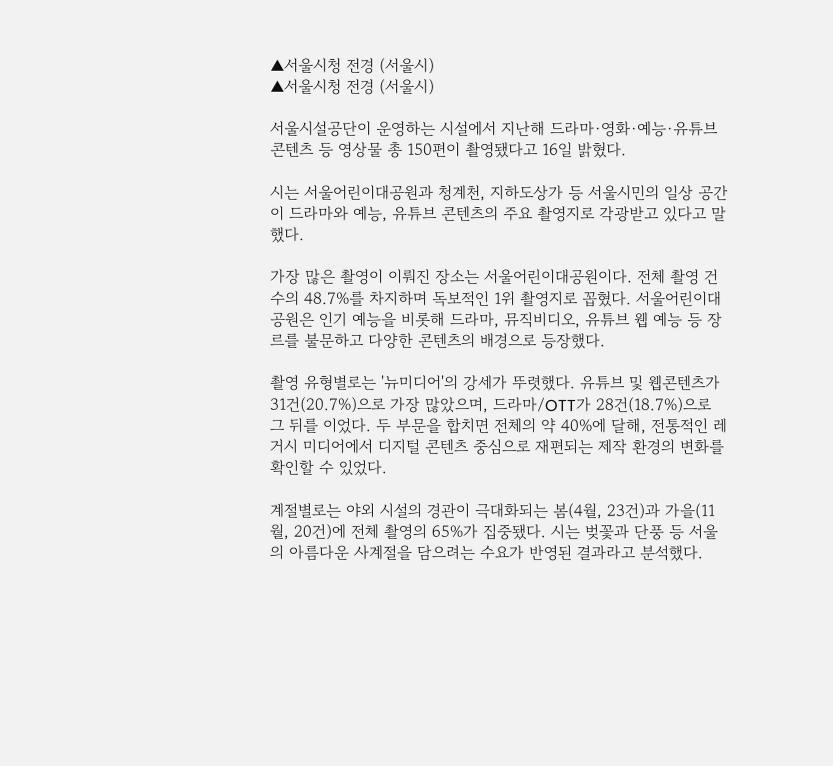▲서울시청 전경 (서울시)
▲서울시청 전경 (서울시)

서울시설공단이 운영하는 시설에서 지난해 드라마·영화·예능·유튜브 콘텐츠 등 영상물 총 150편이 촬영됐다고 16일 밝혔다.

시는 서울어린이대공원과 청계천, 지하도상가 등 서울시민의 일상 공간이 드라마와 예능, 유튜브 콘텐츠의 주요 촬영지로 각광받고 있다고 말했다.

가장 많은 촬영이 이뤄진 장소는 서울어린이대공원이다. 전체 촬영 건수의 48.7%를 차지하며 독보적인 1위 촬영지로 꼽혔다. 서울어린이대공원은 인기 예능을 비롯해 드라마, 뮤직비디오, 유튜브 웹 예능 등 장르를 불문하고 다양한 콘텐츠의 배경으로 등장했다.

촬영 유형별로는 '뉴미디어'의 강세가 뚜렷했다. 유튜브 및 웹콘텐츠가 31건(20.7%)으로 가장 많았으며, 드라마/OTT가 28건(18.7%)으로 그 뒤를 이었다. 두 부문을 합치면 전체의 약 40%에 달해, 전통적인 레거시 미디어에서 디지털 콘텐츠 중심으로 재편되는 제작 환경의 변화를 확인할 수 있었다.

계절별로는 야외 시설의 경관이 극대화되는 봄(4월, 23건)과 가을(11월, 20건)에 전체 촬영의 65%가 집중됐다. 시는 벚꽃과 단풍 등 서울의 아름다운 사계절을 담으려는 수요가 반영된 결과라고 분석했다.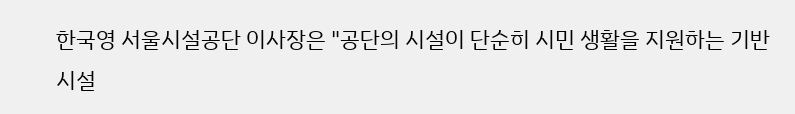한국영 서울시설공단 이사장은 "공단의 시설이 단순히 시민 생활을 지원하는 기반시설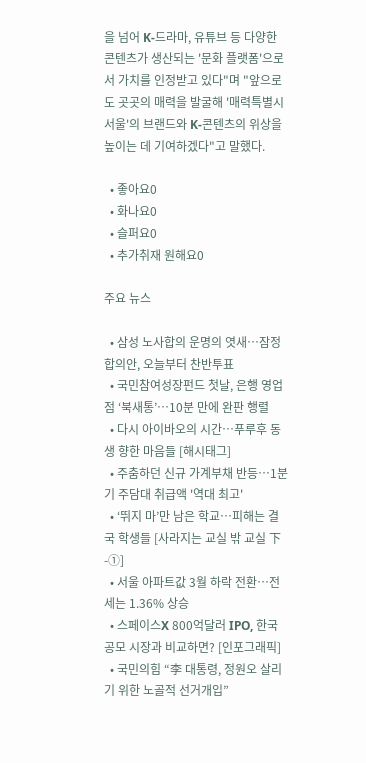을 넘어 K-드라마, 유튜브 등 다양한 콘텐츠가 생산되는 '문화 플랫폼'으로서 가치를 인정받고 있다"며 "앞으로도 곳곳의 매력을 발굴해 '매력특별시 서울'의 브랜드와 K-콘텐츠의 위상을 높이는 데 기여하겠다"고 말했다.

  • 좋아요0
  • 화나요0
  • 슬퍼요0
  • 추가취재 원해요0

주요 뉴스

  • 삼성 노사합의 운명의 엿새⋯잠정합의안, 오늘부터 찬반투표
  • 국민참여성장펀드 첫날, 은행 영업점 ‘북새통’⋯10분 만에 완판 행렬
  • 다시 아이바오의 시간…푸루후 동생 향한 마음들 [해시태그]
  • 주춤하던 신규 가계부채 반등⋯1분기 주담대 취급액 '역대 최고'
  • ‘뛰지 마’만 남은 학교…피해는 결국 학생들 [사라지는 교실 밖 교실 下-①]
  • 서울 아파트값 3월 하락 전환⋯전세는 1.36% 상승
  • 스페이스X 800억달러 IPO, 한국 공모 시장과 비교하면? [인포그래픽]
  • 국민의힘 “李 대통령, 정원오 살리기 위한 노골적 선거개입”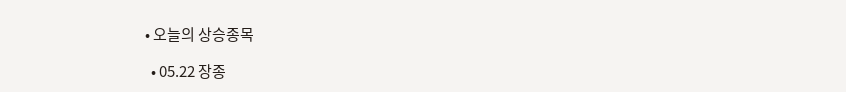• 오늘의 상승종목

  • 05.22 장종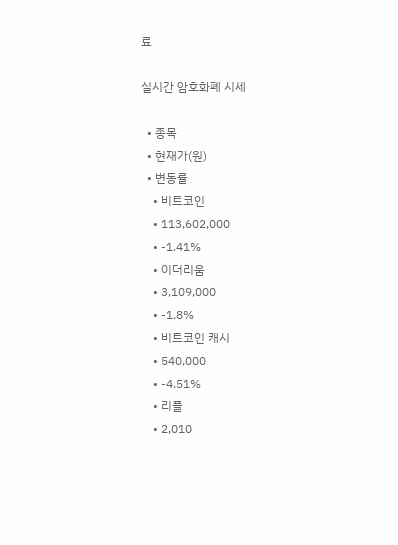료

실시간 암호화폐 시세

  • 종목
  • 현재가(원)
  • 변동률
    • 비트코인
    • 113,602,000
    • -1.41%
    • 이더리움
    • 3,109,000
    • -1.8%
    • 비트코인 캐시
    • 540,000
    • -4.51%
    • 리플
    • 2,010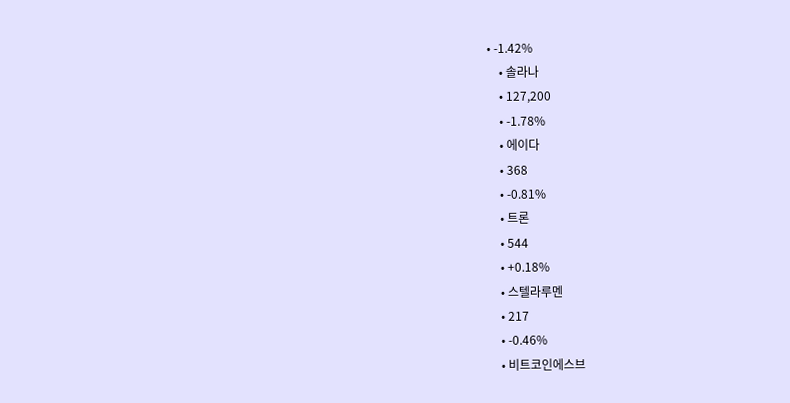• -1.42%
    • 솔라나
    • 127,200
    • -1.78%
    • 에이다
    • 368
    • -0.81%
    • 트론
    • 544
    • +0.18%
    • 스텔라루멘
    • 217
    • -0.46%
    • 비트코인에스브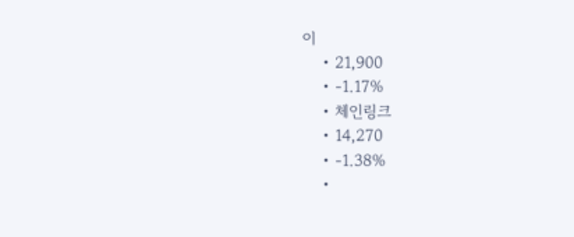이
    • 21,900
    • -1.17%
    • 체인링크
    • 14,270
    • -1.38%
    •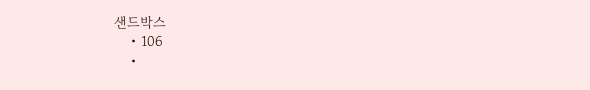샌드박스
    • 106
    •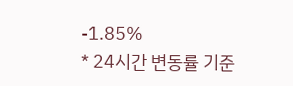-1.85%
* 24시간 변동률 기준